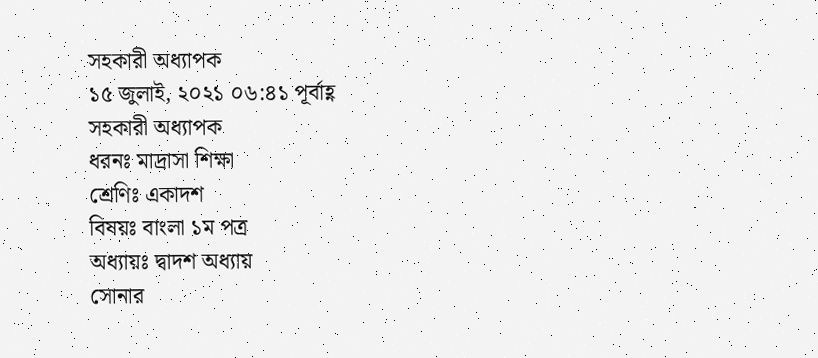সহকারী অধ্যাপক
১৫ জুলাই, ২০২১ ০৬:৪১ পূর্বাহ্ণ
সহকারী অধ্যাপক
ধরনঃ মাদ্রাসা শিক্ষা
শ্রেণিঃ একাদশ
বিষয়ঃ বাংলা ১ম পত্র
অধ্যায়ঃ দ্বাদশ অধ্যায়
সোনার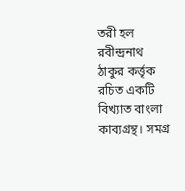তরী হল রবীন্দ্রনাথ ঠাকুর কর্ত্তৃক রচিত একটি বিখ্যাত বাংলা কাব্যগ্রন্থ। সমগ্র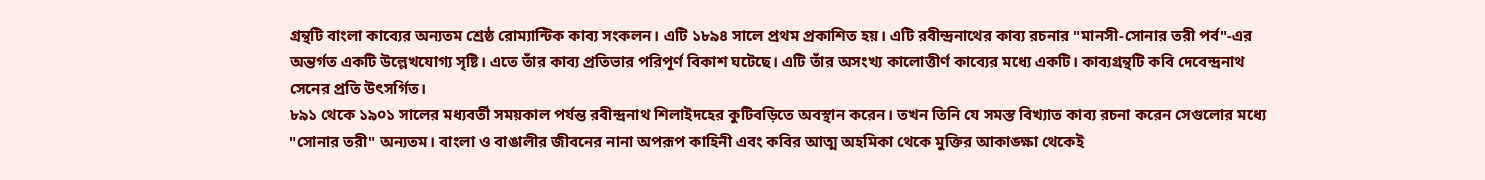গ্রন্থটি বাংলা কাব্যের অন্যতম শ্রেষ্ঠ রোম্যান্টিক কাব্য সংকলন। এটি ১৮৯৪ সালে প্রথম প্রকাশিত হয়। এটি রবীন্দ্রনাথের কাব্য রচনার "মানসী-সোনার তরী পর্ব"-এর অন্তর্গত একটি উল্লেখযোগ্য সৃষ্টি। এতে তাঁর কাব্য প্রতিভার পরিপূর্ণ বিকাশ ঘটেছে। এটি তাঁর অসংখ্য কালোত্তীর্ণ কাব্যের মধ্যে একটি। কাব্যগ্রন্থটি কবি দেবেন্দ্রনাথ সেনের প্রতি উৎসর্গিত।
৮৯১ থেকে ১৯০১ সালের মধ্যবর্তী সময়কাল পর্যন্ত রবীন্দ্রনাথ শিলাইদহের কুটিবড়িতে অবস্থান করেন। তখন তিনি যে সমস্ত বিখ্যাত কাব্য রচনা করেন সেগুলোর মধ্যে "সোনার তরী" অন্যতম। বাংলা ও বাঙালীর জীবনের নানা অপরূপ কাহিনী এবং কবির আত্ম অহমিকা থেকে মুক্তির আকাঙ্ক্ষা থেকেই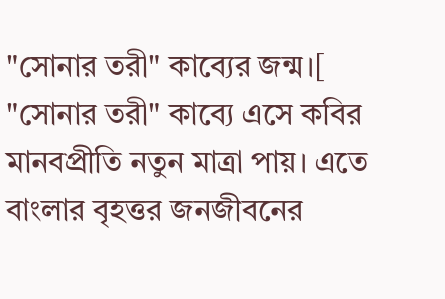"সোনার তরী" কাব্যের জন্ম।[
"সোনার তরী" কাব্যে এসে কবির মানবপ্রীতি নতুন মাত্রা পায়। এতে বাংলার বৃহত্তর জনজীবনের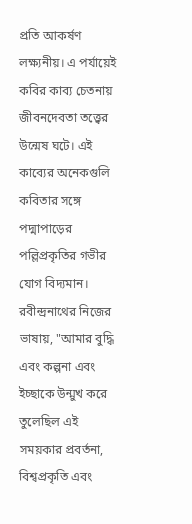প্রতি আকর্ষণ লক্ষ্যনীয়। এ পর্যায়েই কবির কাব্য চেতনায় জীবনদেবতা তত্ত্বের উন্মেষ ঘটে। এই কাব্যের অনেকগুলি কবিতার সঙ্গে পদ্মাপাড়ের পল্লিপ্রকৃতির গভীর যোগ বিদ্যমান। রবীন্দ্রনাথের নিজের ভাষায়, "আমার বুদ্ধি এবং কল্পনা এবং ইচ্ছাকে উন্মুখ করে তুলেছিল এই সময়কার প্রবর্তনা, বিশ্বপ্রকৃতি এবং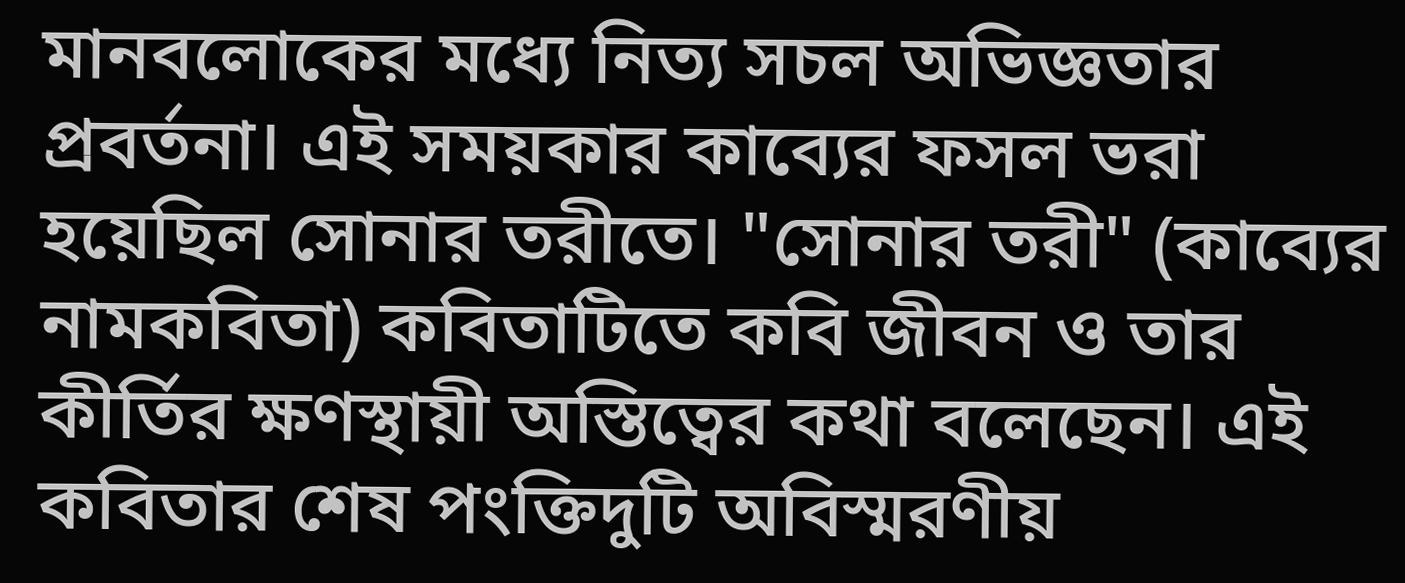মানবলোকের মধ্যে নিত্য সচল অভিজ্ঞতার প্রবর্তনা। এই সময়কার কাব্যের ফসল ভরা হয়েছিল সোনার তরীতে। "সোনার তরী" (কাব্যের নামকবিতা) কবিতাটিতে কবি জীবন ও তার কীর্তির ক্ষণস্থায়ী অস্তিত্বের কথা বলেছেন। এই কবিতার শেষ পংক্তিদুটি অবিস্মরণীয়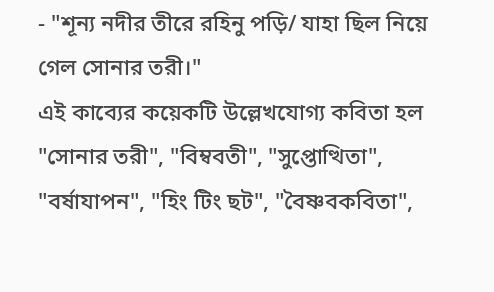- "শূন্য নদীর তীরে রহিনু পড়ি/ যাহা ছিল নিয়ে গেল সোনার তরী।"
এই কাব্যের কয়েকটি উল্লেখযোগ্য কবিতা হল "সোনার তরী", "বিম্ববতী", "সুপ্তোত্থিতা", "বর্ষাযাপন", "হিং টিং ছট", "বৈষ্ণবকবিতা",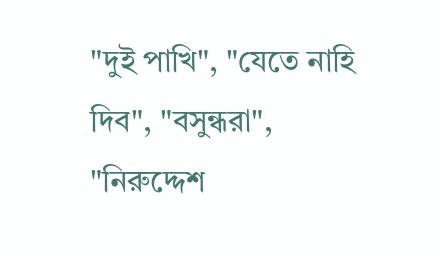"দুই পাখি", "যেতে নাহি দিব", "বসুন্ধরা", "নিরুদ্দেশ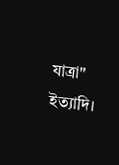যাত্রা" ইত্যাদি।